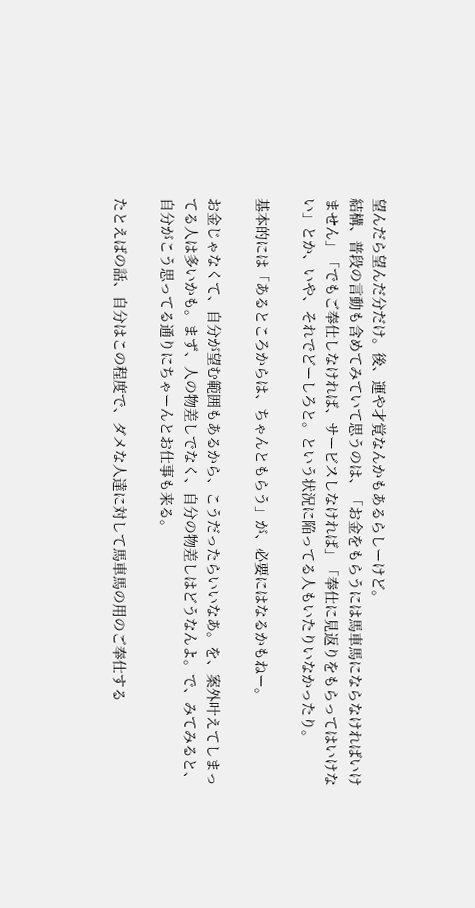望んだら望んだ分だけ。後、運や才覚なんかもあるらしーけど。
結構、普段の言動も含めてみていて思うのは、「お金をもらうには馬車馬にならなければいけません」「でもご奉仕しなければ、サービスしなければ」「奉仕に見返りをもらってはいけない」とか、いや、それでどーしろと。という状況に陥ってる人もいたりいなかったり。

基本的には「あるところからは、ちゃんともらう」が、必要にはなるかもねー。

お金じゃなくて、自分が望む範囲もあるから、こうだったらいいなあ。を、案外叶えてしまってる人は多いかも。まず、人の物差しでなく、自分の物差しはどうなんよ。で、みてみると、自分がこう思ってる通りにちゃーんとお仕事も来る。

たとえばの話、自分はこの程度で、ダメな人達に対して馬車馬の用のご奉仕する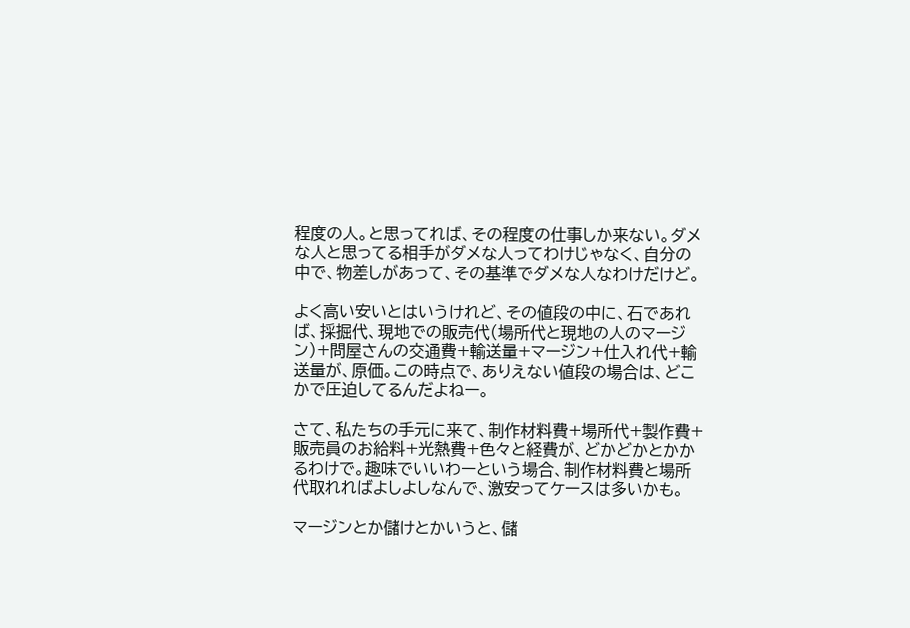程度の人。と思ってれば、その程度の仕事しか来ない。ダメな人と思ってる相手がダメな人ってわけじゃなく、自分の中で、物差しがあって、その基準でダメな人なわけだけど。

よく高い安いとはいうけれど、その値段の中に、石であれば、採掘代、現地での販売代(場所代と現地の人のマージン)+問屋さんの交通費+輸送量+マージン+仕入れ代+輸送量が、原価。この時点で、ありえない値段の場合は、どこかで圧迫してるんだよねー。

さて、私たちの手元に来て、制作材料費+場所代+製作費+販売員のお給料+光熱費+色々と経費が、どかどかとかかるわけで。趣味でいいわーという場合、制作材料費と場所代取れればよしよしなんで、激安ってケースは多いかも。

マージンとか儲けとかいうと、儲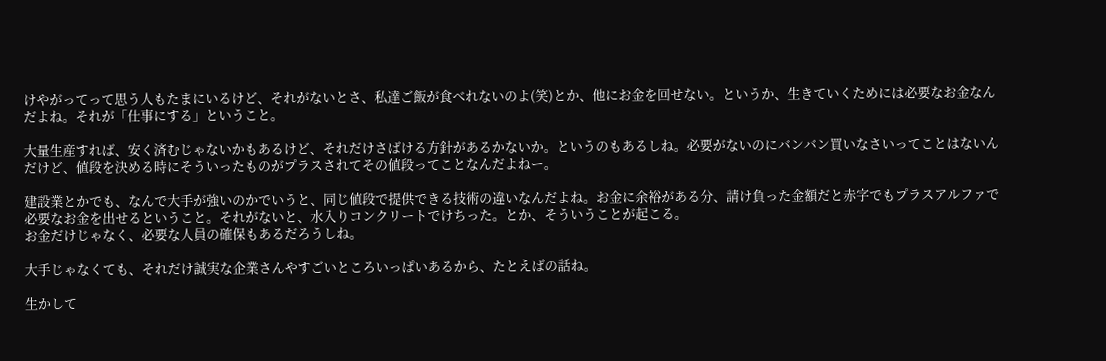けやがってって思う人もたまにいるけど、それがないとさ、私達ご飯が食べれないのよ(笑)とか、他にお金を回せない。というか、生きていくためには必要なお金なんだよね。それが「仕事にする」ということ。

大量生産すれば、安く済むじゃないかもあるけど、それだけさばける方針があるかないか。というのもあるしね。必要がないのにバンバン買いなさいってことはないんだけど、値段を決める時にそういったものがプラスされてその値段ってことなんだよねー。

建設業とかでも、なんで大手が強いのかでいうと、同じ値段で提供できる技術の違いなんだよね。お金に余裕がある分、請け負った金額だと赤字でもプラスアルファで必要なお金を出せるということ。それがないと、水入りコンクリートでけちった。とか、そういうことが起こる。
お金だけじゃなく、必要な人員の確保もあるだろうしね。

大手じゃなくても、それだけ誠実な企業さんやすごいところいっぱいあるから、たとえばの話ね。

生かして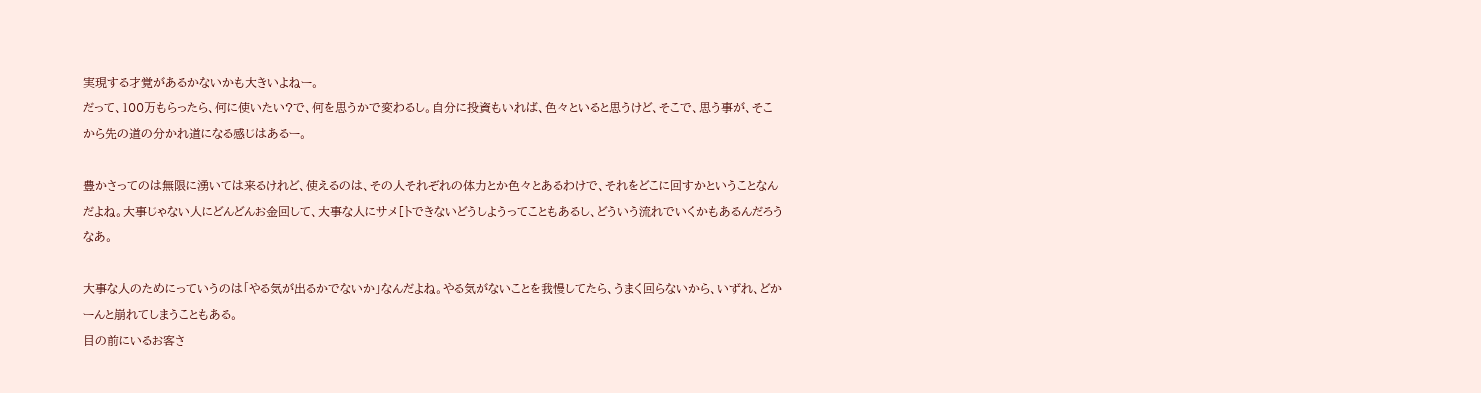実現する才覚があるかないかも大きいよねー。
だって、100万もらったら、何に使いたい?で、何を思うかで変わるし。自分に投資もいれば、色々といると思うけど、そこで、思う事が、そこから先の道の分かれ道になる感じはあるー。

豊かさってのは無限に湧いては来るけれど、使えるのは、その人それぞれの体力とか色々とあるわけで、それをどこに回すかということなんだよね。大事じゃない人にどんどんお金回して、大事な人にサメ[トできないどうしようってこともあるし、どういう流れでいくかもあるんだろうなあ。

大事な人のためにっていうのは「やる気が出るかでないか」なんだよね。やる気がないことを我慢してたら、うまく回らないから、いずれ、どかーんと崩れてしまうこともある。
目の前にいるお客さ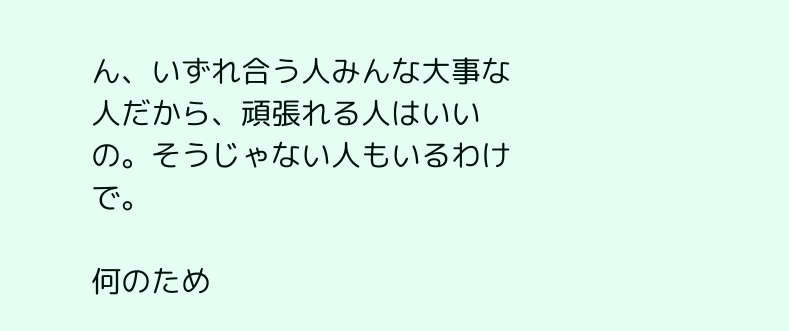ん、いずれ合う人みんな大事な人だから、頑張れる人はいいの。そうじゃない人もいるわけで。

何のため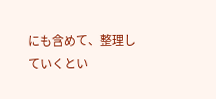にも含めて、整理していくとい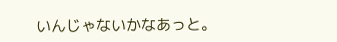いんじゃないかなあっと。